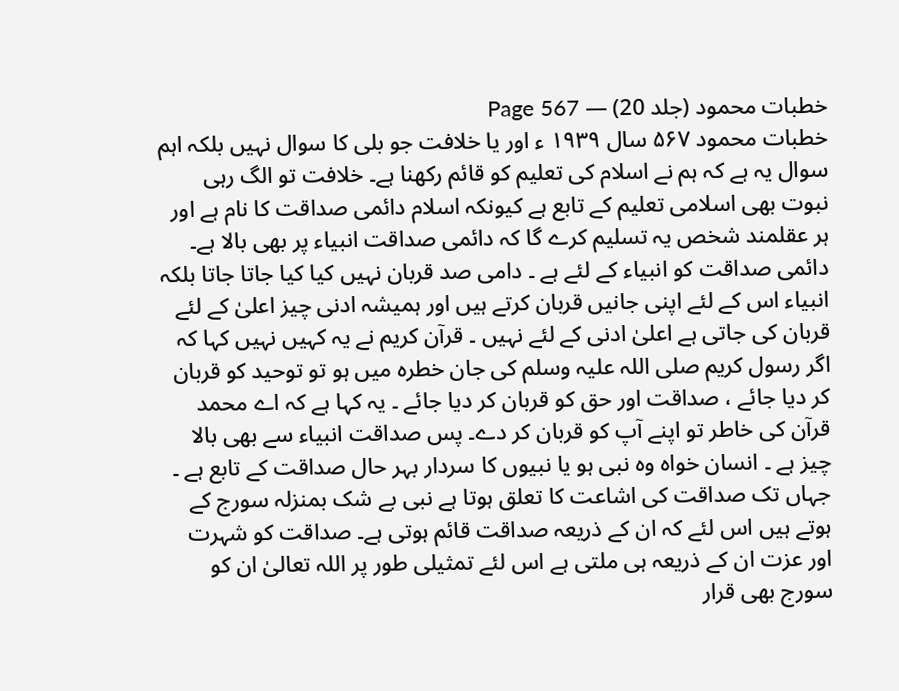خطبات محمود (جلد 20) — Page 567
خطبات محمود ۵۶۷ سال ۱۹۳۹ ء اور یا خلافت جو بلی کا سوال نہیں بلکہ اہم سوال یہ ہے کہ ہم نے اسلام کی تعلیم کو قائم رکھنا ہے۔ خلافت تو الگ رہی نبوت بھی اسلامی تعلیم کے تابع ہے کیونکہ اسلام دائمی صداقت کا نام ہے اور ہر عقلمند شخص یہ تسلیم کرے گا کہ دائمی صداقت انبیاء پر بھی بالا ہے۔ دائمی صداقت کو انبیاء کے لئے ہے ۔ دامی صد قربان نہیں کیا کیا جاتا جاتا بلکہ انبیاء اس کے لئے اپنی جانیں قربان کرتے ہیں اور ہمیشہ ادنی چیز اعلیٰ کے لئے قربان کی جاتی ہے اعلیٰ ادنی کے لئے نہیں ۔ قرآن کریم نے یہ کہیں نہیں کہا کہ اگر رسول کریم صلی اللہ علیہ وسلم کی جان خطرہ میں ہو تو توحید کو قربان کر دیا جائے ، صداقت اور حق کو قربان کر دیا جائے ۔ یہ کہا ہے کہ اے محمد قرآن کی خاطر تو اپنے آپ کو قربان کر دے۔ پس صداقت انبیاء سے بھی بالا چیز ہے ۔ انسان خواہ وہ نبی ہو یا نبیوں کا سردار بہر حال صداقت کے تابع ہے ۔ جہاں تک صداقت کی اشاعت کا تعلق ہوتا ہے نبی بے شک بمنزلہ سورج کے ہوتے ہیں اس لئے کہ ان کے ذریعہ صداقت قائم ہوتی ہے۔ صداقت کو شہرت اور عزت ان کے ذریعہ ہی ملتی ہے اس لئے تمثیلی طور پر اللہ تعالیٰ ان کو سورج بھی قرار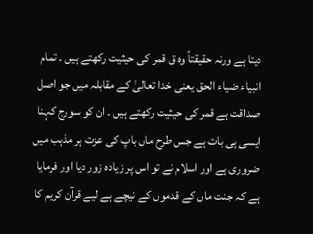دیتا ہے ورنہ حقیقتاً وہ ق قمر کی حیثیت رکھتے ہیں ۔ تمام انبیاء ضیاء الحق یعنی خدا تعالیٰ کے مقابلہ میں جو اصل صداقت ہے قمر کی حیثیت رکھتے ہیں ۔ ان کو سورج کہنا ایسی ہی بات ہے جس طرح ماں باپ کی عزت ہر مذہب میں ضروری ہے اور اسلام نے تو اس پر زیادہ زور دیا اور فرمایا ہے کہ جنت ماں کے قدموں کے نیچے ہے لیے قرآن کریم کا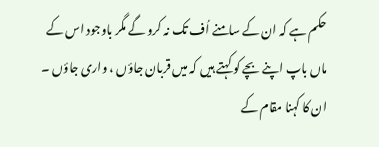حکم ہے کہ ان کے سامنے اُف تک نہ کرو گے مگر باوجود اس کے ماں باپ اپنے بچے کو کہتے ہیں کہ میں قربان جاؤں ، واری جاؤں ۔ ان کا کہنا مقام کے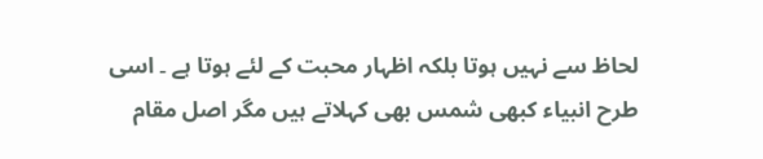لحاظ سے نہیں ہوتا بلکہ اظہار محبت کے لئے ہوتا ہے ۔ اسی طرح انبیاء کبھی شمس بھی کہلاتے ہیں مگر اصل مقام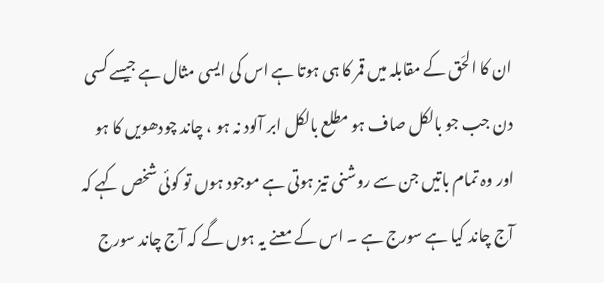ان کا الحَق کے مقابلہ میں قمر کا ہی ہوتا ہے اس کی ایسی مثال ہے جیسے کسی دن جب جو بالکل صاف ہو مطلع بالکل ابر آلود نہ ہو ، چاند چودھویں کا ہو اور وہ تمام باتیں جن سے روشنی تیز ہوتی ہے موجود ہوں تو کوئی شخص کہے کہ آج چاند کیا ہے سورج ہے ۔ اس کے معنے یہ ہوں گے کہ آج چاند سورج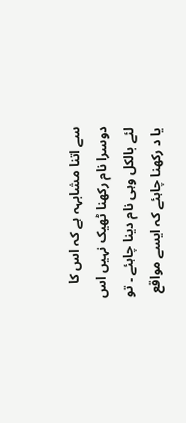سے اتنا مشابہہ ہے کہ اس کا دوسرا نام رکھنا ٹھیک نہیں اس لئے بالکل وہی نام دینا چاہئے ۔ تو یا د رکھنا چاہئے کہ ایسے مواقع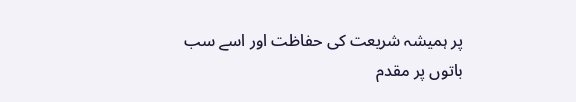پر ہمیشہ شریعت کی حفاظت اور اسے سب باتوں پر مقدم